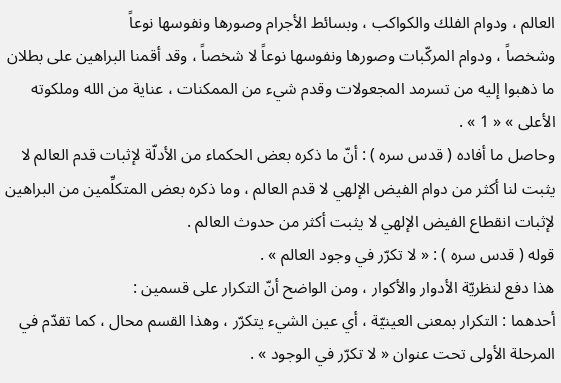العالم ، ودوام الفلك والكواكب ، وبسائط الأجرام وصورها ونفوسها نوعاً
وشخصاً ، ودوام المركّبات وصورها ونفوسها نوعاً لا شخصاً ، وقد أقمنا البراهين على بطلان ما ذهبوا إليه من تسرمد المجعولات وقدم شيء من الممكنات ، عناية من الله وملكوته الأعلى » « 1 » .
وحاصل ما أفاده ( قدس سره ) : أنّ ما ذكره بعض الحكماء من الأدلّة لإثبات قدم العالم لا يثبت لنا أكثر من دوام الفيض الإلهي لا قدم العالم ، وما ذكره بعض المتكلِّمين من البراهين لإثبات انقطاع الفيض الإلهي لا يثبت أكثر من حدوث العالم .
قوله ( قدس سره ) : « لا تكرّر في وجود العالم » .
هذا دفع لنظريّة الأدوار والأكوار ، ومن الواضح أنّ التكرار على قسمين :
أحدهما : التكرار بمعنى العينيّة ، أي عين الشيء يتكرّر ، وهذا القسم محال ، كما تقدّم في المرحلة الأولى تحت عنوان « لا تكرّر في الوجود » .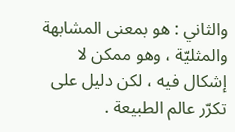والثاني : هو بمعنى المشابهة والمثليّة ، وهو ممكن لا إشكال فيه ، لكن دليل على تكرّر عالم الطبيعة .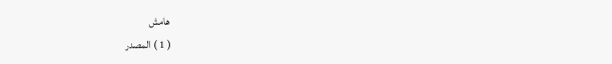هامش
( 1 ) المصدر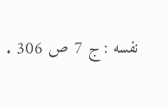نفسه : ج 7 ص 306 .